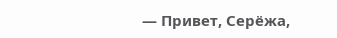— Привет, Серёжа,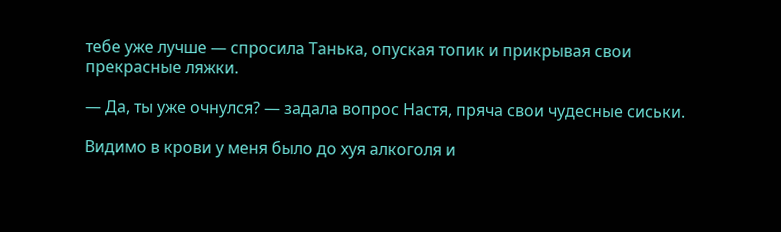тебе уже лучше — спросила Танька, опуская топик и прикрывая свои прекрасные ляжки.

— Да, ты уже очнулся? — задала вопрос Настя, пряча свои чудесные сиськи.

Видимо в крови у меня было до хуя алкоголя и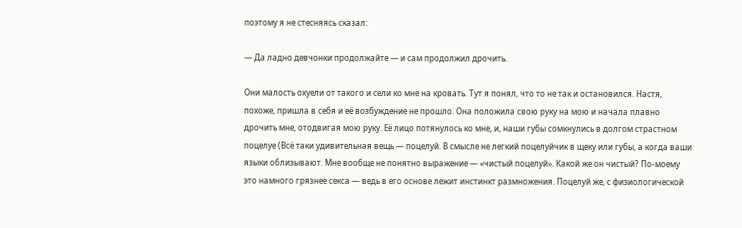поэтому я не стесняясь сказал:

— Да ладно девчонки продолжайте — и сам продолжил дрочить.

Они малость охуели от такого и сели ко мне на кровать. Тут я понял, что то не так и остановился. Настя, похоже, пришла в себя и её возбуждение не прошло. Она положила свою руку на мою и начала плавно дрочить мне, отодвигая мою руку. Её лицо потянулось ко мне, и, наши губы сомкнулись в долгом страстном поцелуе (Всё таки удивительная вещь — поцелуй. В смысле не легкий поцелуйчик в щеку или губы, а когда ваши языки облизывают. Мне вообще не понятно выражение — «чистый поцелуй». Какой же он чистый? По-моему это намного грязнее секса — ведь в его основе лежит инстинкт размножения. Поцелуй же, с физиологической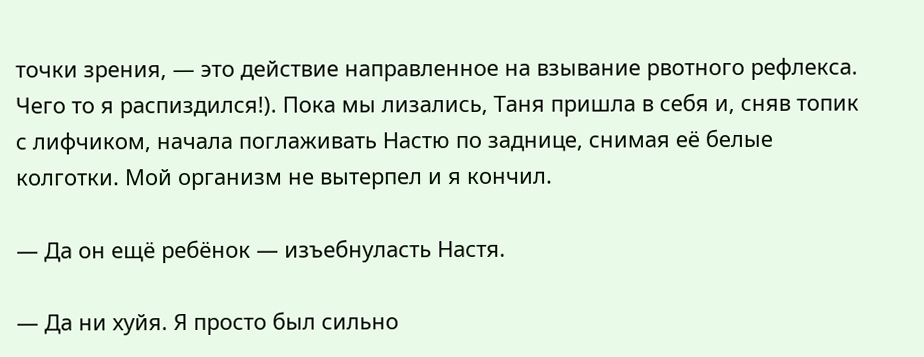точки зрения, — это действие направленное на взывание рвотного рефлекса. Чего то я распиздился!). Пока мы лизались, Таня пришла в себя и, сняв топик с лифчиком, начала поглаживать Настю по заднице, снимая её белые колготки. Мой организм не вытерпел и я кончил.

— Да он ещё ребёнок — изъебнуласть Настя.

— Да ни хуйя. Я просто был сильно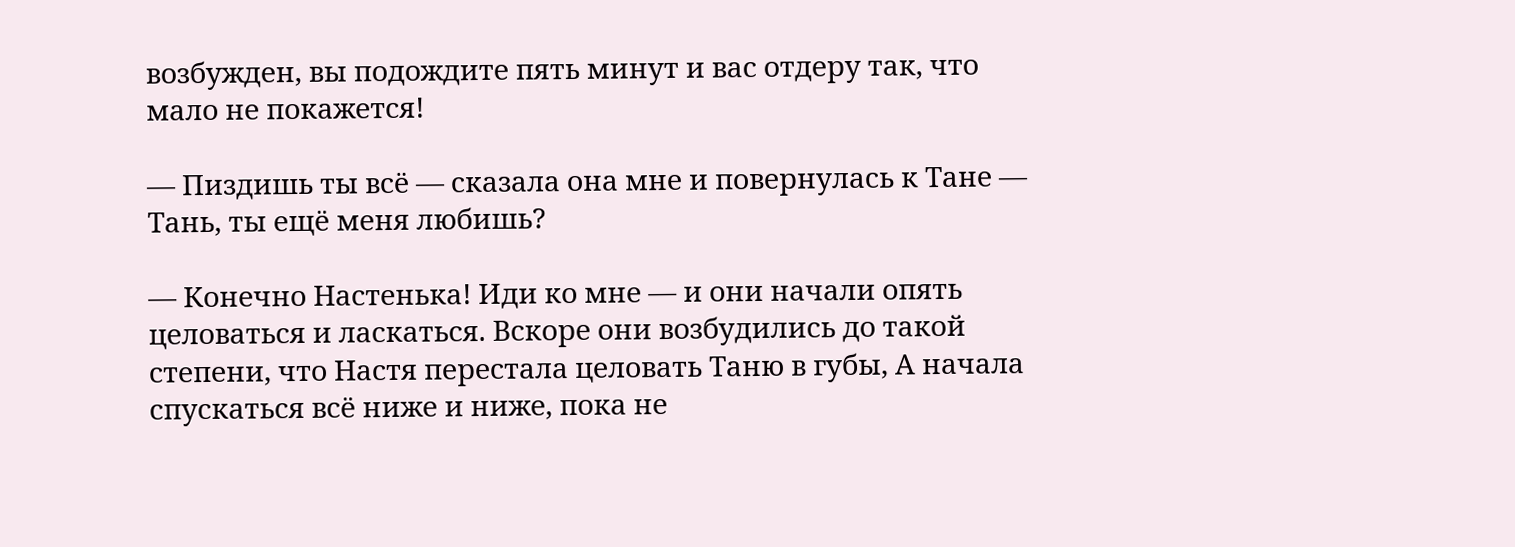возбужден, вы подождите пять минут и вас отдеру так, что мало не покажется!

— Пиздишь ты всё — сказала она мне и повернулась к Тане — Тань, ты ещё меня любишь?

— Конечно Настенька! Иди ко мне — и они начали опять целоваться и ласкаться. Вскоре они возбудились до такой степени, что Настя перестала целовать Таню в губы, А начала спускаться всё ниже и ниже, пока не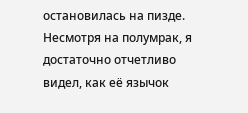остановилась на пизде. Несмотря на полумрак, я достаточно отчетливо видел, как её язычок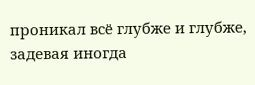проникал всё глубже и глубже, задевая иногда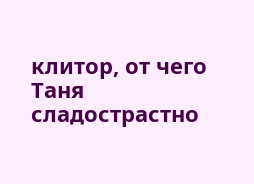клитор, от чего Таня сладострастно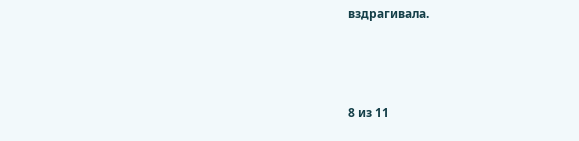вздрагивала.



8 из 11